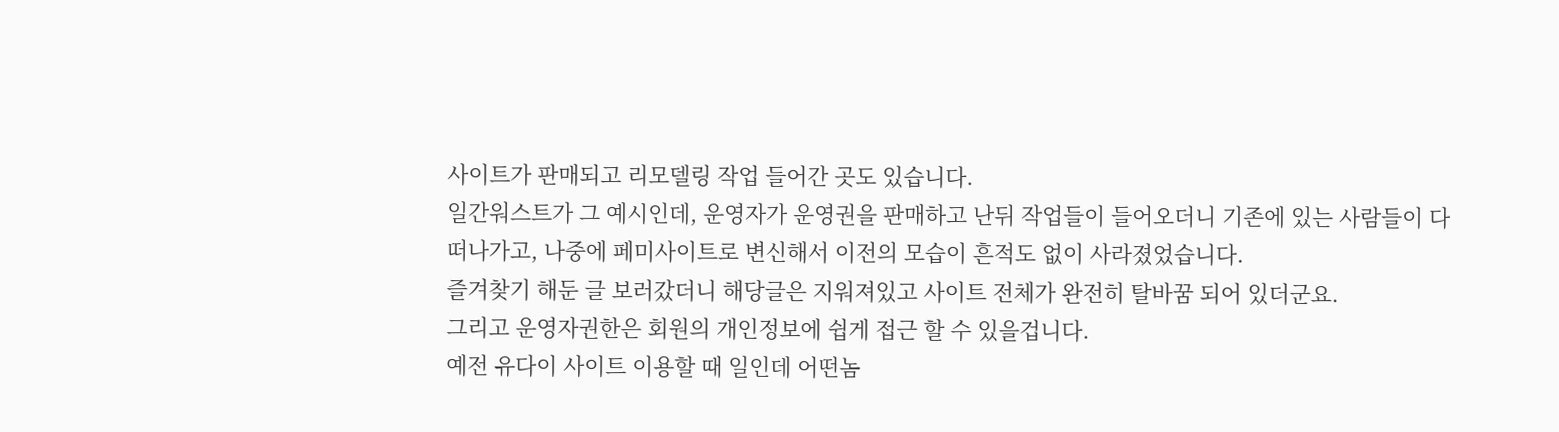사이트가 판매되고 리모델링 작업 들어간 곳도 있습니다.
일간워스트가 그 예시인데, 운영자가 운영권을 판매하고 난뒤 작업들이 들어오더니 기존에 있는 사람들이 다 떠나가고, 나중에 페미사이트로 변신해서 이전의 모습이 흔적도 없이 사라졌었습니다.
즐겨찾기 해둔 글 보러갔더니 해당글은 지워져있고 사이트 전체가 완전히 탈바꿈 되어 있더군요.
그리고 운영자권한은 회원의 개인정보에 쉽게 접근 할 수 있을겁니다.
예전 유다이 사이트 이용할 때 일인데 어떤놈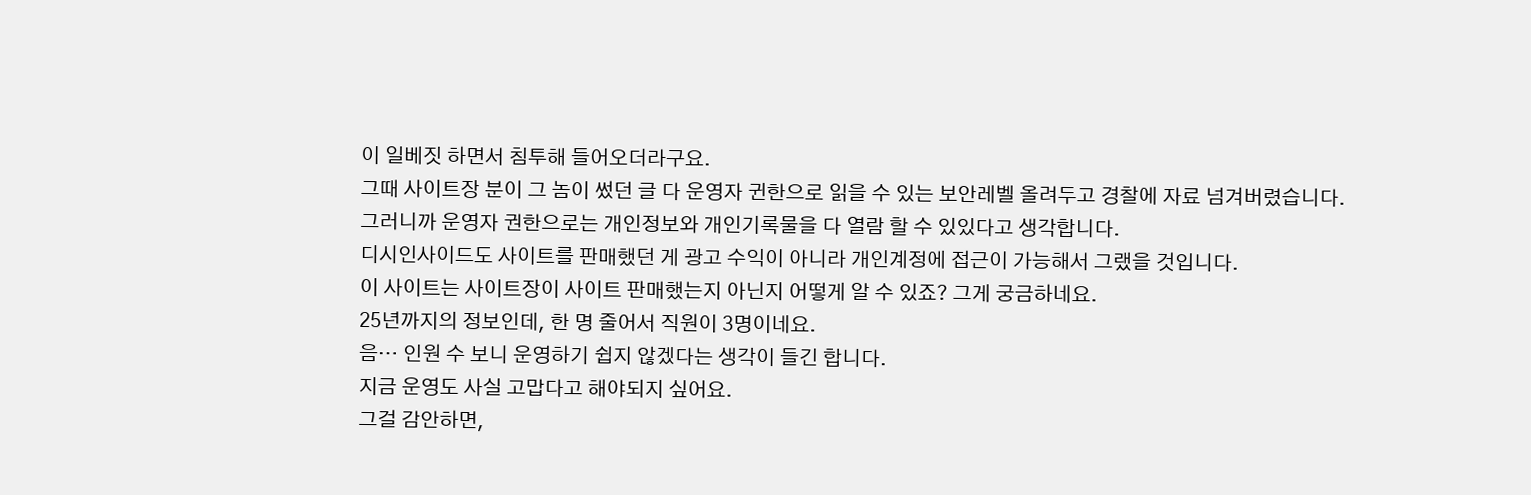이 일베짓 하면서 침투해 들어오더라구요.
그때 사이트장 분이 그 놈이 썼던 글 다 운영자 귄한으로 읽을 수 있는 보안레벨 올려두고 경찰에 자료 넘겨버렸습니다.
그러니까 운영자 권한으로는 개인정보와 개인기록물을 다 열람 할 수 있있다고 생각합니다.
디시인사이드도 사이트를 판매했던 게 광고 수익이 아니라 개인계정에 접근이 가능해서 그랬을 것입니다.
이 사이트는 사이트장이 사이트 판매했는지 아닌지 어떻게 알 수 있죠? 그게 궁금하네요.
25년까지의 정보인데, 한 명 줄어서 직원이 3명이네요.
음… 인원 수 보니 운영하기 쉽지 않겠다는 생각이 들긴 합니다.
지금 운영도 사실 고맙다고 해야되지 싶어요.
그걸 감안하면,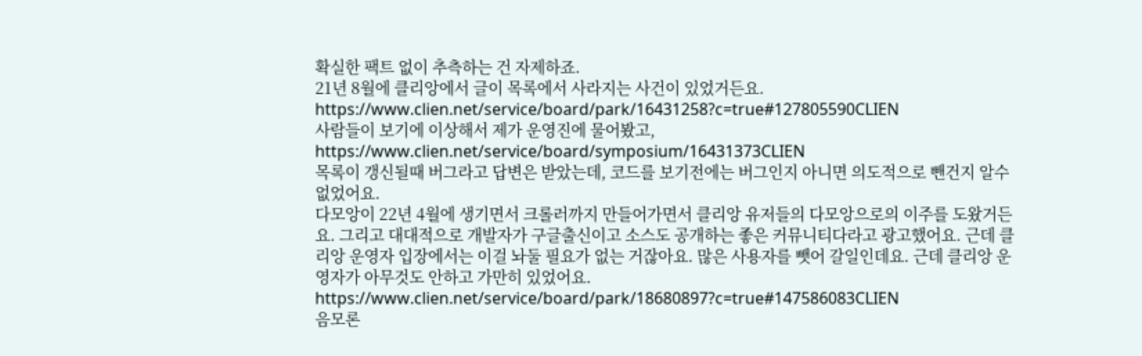확실한 팩트 없이 추측하는 건 자제하죠.
21년 8월에 클리앙에서 글이 목록에서 사라지는 사건이 있었거든요.
https://www.clien.net/service/board/park/16431258?c=true#127805590CLIEN
사람들이 보기에 이상해서 제가 운영진에 물어봤고,
https://www.clien.net/service/board/symposium/16431373CLIEN
목록이 갱신될때 버그라고 답변은 받았는데, 코드를 보기전에는 버그인지 아니면 의도적으로 뺀건지 알수 없었어요.
다모앙이 22년 4월에 생기면서 크롤러까지 만들어가면서 클리앙 유저들의 다모앙으로의 이주를 도왔거든요. 그리고 대대적으로 개발자가 구글출신이고 소스도 공개하는 좋은 커뮤니티다라고 광고했어요. 근데 클리앙 운영자 입장에서는 이걸 놔둘 필요가 없는 거잖아요. 많은 사용자를 뺏어 갈일인데요. 근데 클리앙 운영자가 아무것도 안하고 가만히 있었어요.
https://www.clien.net/service/board/park/18680897?c=true#147586083CLIEN
음모론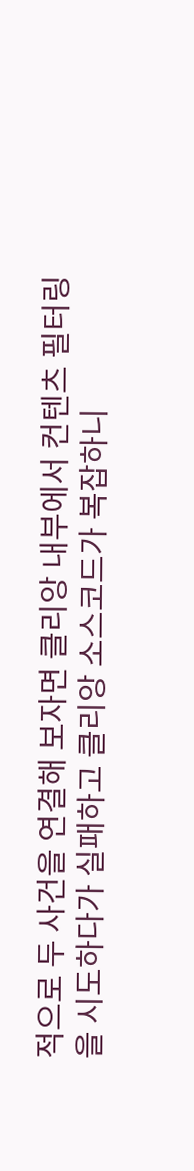적으로 두 사건을 연결해 보자면 클리앙 내부에서 컨텐츠 필터링을 시도하다가 실패하고 클리앙 소스코드가 복잡하니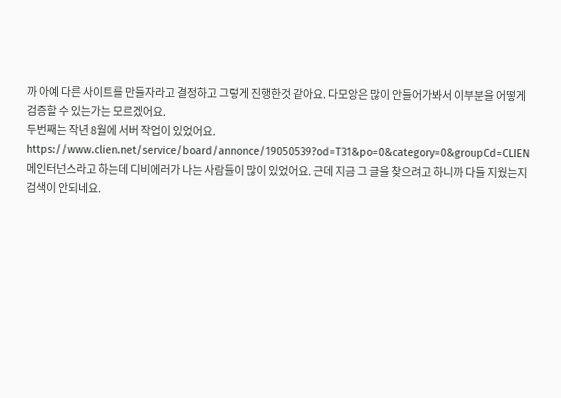까 아예 다른 사이트를 만들자라고 결정하고 그렇게 진행한것 같아요. 다모앙은 많이 안들어가봐서 이부분을 어떻게 검증할 수 있는가는 모르겠어요.
두번째는 작년 8월에 서버 작업이 있었어요.
https://www.clien.net/service/board/annonce/19050539?od=T31&po=0&category=0&groupCd=CLIEN
메인터넌스라고 하는데 디비에러가 나는 사람들이 많이 있었어요. 근데 지금 그 글을 찾으려고 하니까 다들 지웠는지 검색이 안되네요.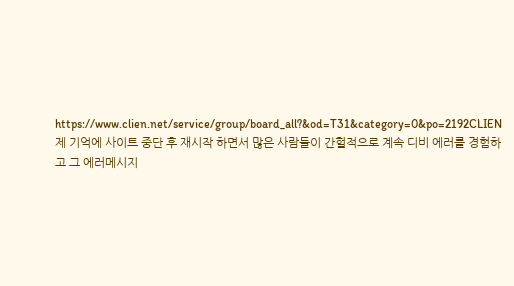https://www.clien.net/service/group/board_all?&od=T31&category=0&po=2192CLIEN
제 기억에 사이트 중단 후 재시작 하면서 많은 사람들이 간헐적으로 계속 디비 에러를 경험하고 그 에러메시지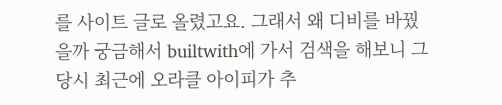를 사이트 글로 올렸고요. 그래서 왜 디비를 바꿨을까 궁금해서 builtwith에 가서 검색을 해보니 그 당시 최근에 오라클 아이피가 추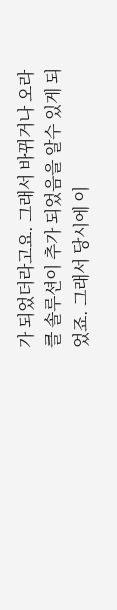가 되었더라고요. 그래서 바뀌거나 오라클 솔루션이 추가 되었음을 알수 있게 되었죠. 그래서 당시에 이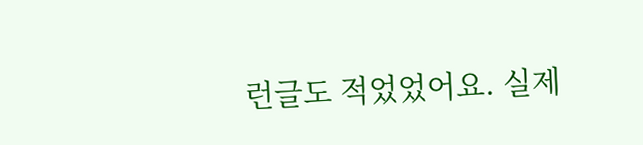런글도 적었었어요. 실제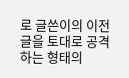로 글쓴이의 이전 글을 토대로 공격하는 형태의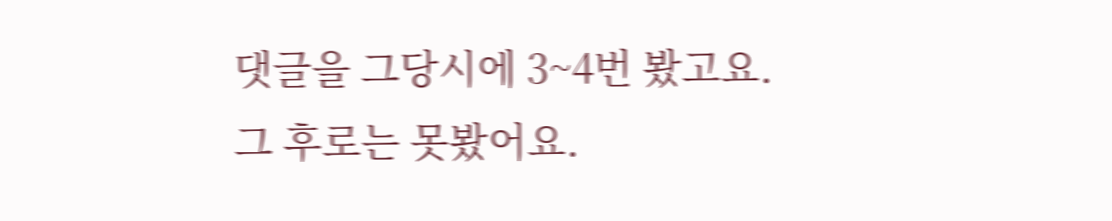댓글을 그당시에 3~4번 봤고요. 그 후로는 못봤어요.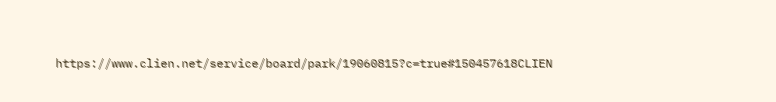https://www.clien.net/service/board/park/19060815?c=true#150457618CLIEN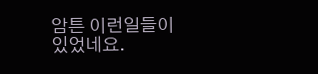암튼 이런일들이 있었네요.